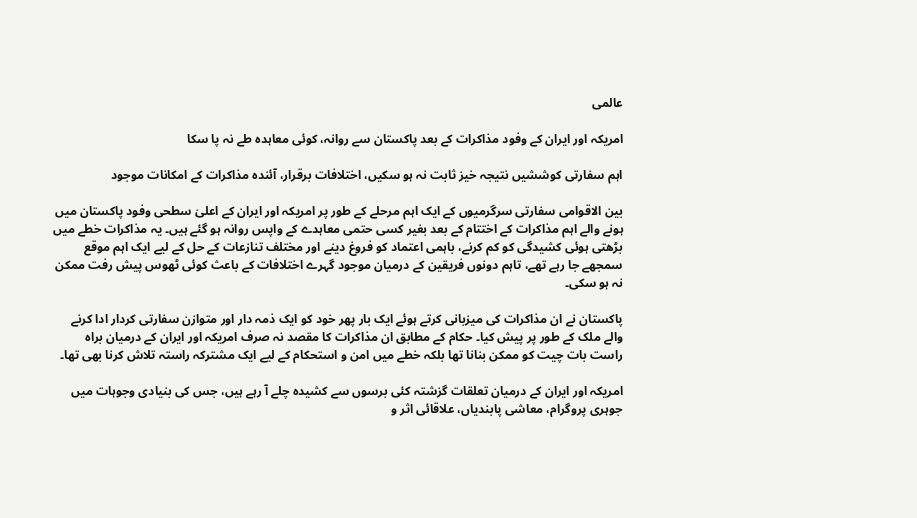عالمی

امریکہ اور ایران کے وفود مذاکرات کے بعد پاکستان سے روانہ، کوئی معاہدہ طے نہ پا سکا

اہم سفارتی کوششیں نتیجہ خیز ثابت نہ ہو سکیں، اختلافات برقرار، آئندہ مذاکرات کے امکانات موجود

بین الاقوامی سفارتی سرگرمیوں کے ایک اہم مرحلے کے طور پر امریکہ اور ایران کے اعلیٰ سطحی وفود پاکستان میں ہونے والے اہم مذاکرات کے اختتام کے بعد بغیر کسی حتمی معاہدے کے واپس روانہ ہو گئے ہیں۔ یہ مذاکرات خطے میں بڑھتی ہوئی کشیدگی کو کم کرنے، باہمی اعتماد کو فروغ دینے اور مختلف تنازعات کے حل کے لیے ایک اہم موقع سمجھے جا رہے تھے، تاہم دونوں فریقین کے درمیان موجود گہرے اختلافات کے باعث کوئی ٹھوس پیش رفت ممکن نہ ہو سکی۔

پاکستان نے ان مذاکرات کی میزبانی کرتے ہوئے ایک بار پھر خود کو ایک ذمہ دار اور متوازن سفارتی کردار ادا کرنے والے ملک کے طور پر پیش کیا۔ حکام کے مطابق ان مذاکرات کا مقصد نہ صرف امریکہ اور ایران کے درمیان براہ راست بات چیت کو ممکن بنانا تھا بلکہ خطے میں امن و استحکام کے لیے ایک مشترکہ راستہ تلاش کرنا بھی تھا۔

امریکہ اور ایران کے درمیان تعلقات گزشتہ کئی برسوں سے کشیدہ چلے آ رہے ہیں، جس کی بنیادی وجوہات میں جوہری پروگرام، معاشی پابندیاں، علاقائی اثر و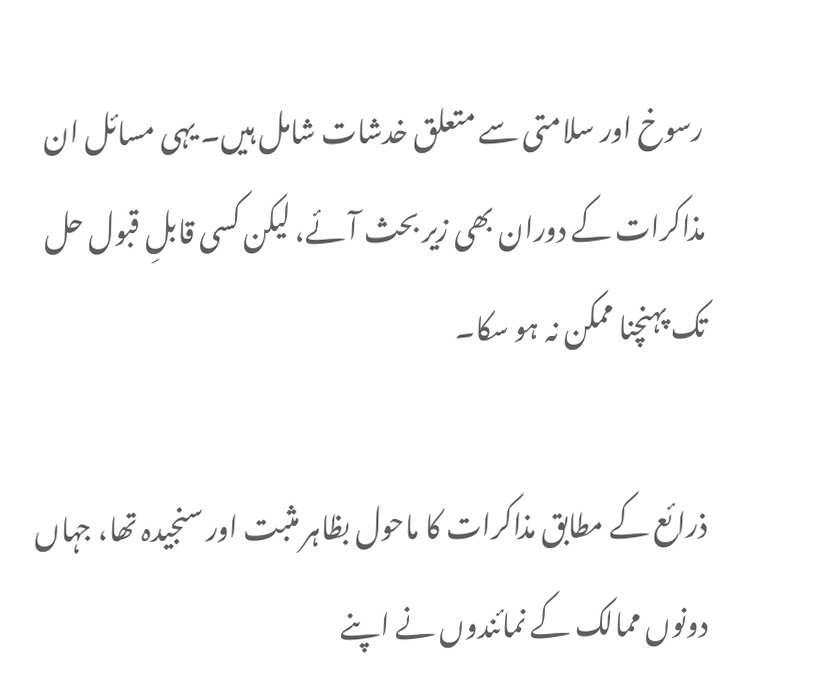رسوخ اور سلامتی سے متعلق خدشات شامل ہیں۔ یہی مسائل ان مذاکرات کے دوران بھی زیر بحث آئے، لیکن کسی قابلِ قبول حل تک پہنچنا ممکن نہ ہو سکا۔

ذرائع کے مطابق مذاکرات کا ماحول بظاہر مثبت اور سنجیدہ تھا، جہاں دونوں ممالک کے نمائندوں نے اپنے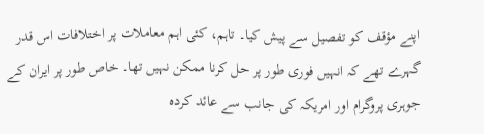اپنے مؤقف کو تفصیل سے پیش کیا۔ تاہم، کئی اہم معاملات پر اختلافات اس قدر گہرے تھے کہ انہیں فوری طور پر حل کرنا ممکن نہیں تھا۔ خاص طور پر ایران کے جوہری پروگرام اور امریکہ کی جانب سے عائد کردہ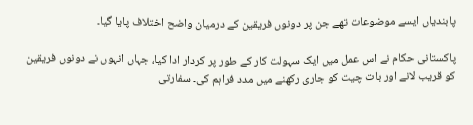پابندیاں ایسے موضوعات تھے جن پر دونوں فریقین کے درمیان واضح اختلاف پایا گیا۔

پاکستانی حکام نے اس عمل میں ایک سہولت کار کے طور پر کردار ادا کیا، جہاں انہوں نے دونوں فریقین کو قریب لانے اور بات چیت کو جاری رکھنے میں مدد فراہم کی۔ سفارتی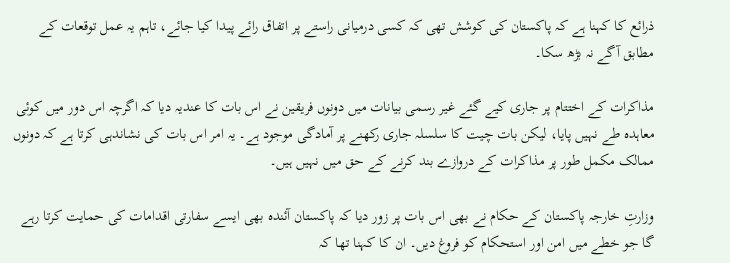ذرائع کا کہنا ہے کہ پاکستان کی کوشش تھی کہ کسی درمیانی راستے پر اتفاق رائے پیدا کیا جائے، تاہم یہ عمل توقعات کے مطابق آگے نہ بڑھ سکا۔

مذاکرات کے اختتام پر جاری کیے گئے غیر رسمی بیانات میں دونوں فریقین نے اس بات کا عندیہ دیا کہ اگرچہ اس دور میں کوئی معاہدہ طے نہیں پایا، لیکن بات چیت کا سلسلہ جاری رکھنے پر آمادگی موجود ہے۔ یہ امر اس بات کی نشاندہی کرتا ہے کہ دونوں ممالک مکمل طور پر مذاکرات کے دروازے بند کرنے کے حق میں نہیں ہیں۔

وزارتِ خارجہ پاکستان کے حکام نے بھی اس بات پر زور دیا کہ پاکستان آئندہ بھی ایسے سفارتی اقدامات کی حمایت کرتا رہے گا جو خطے میں امن اور استحکام کو فروغ دیں۔ ان کا کہنا تھا کہ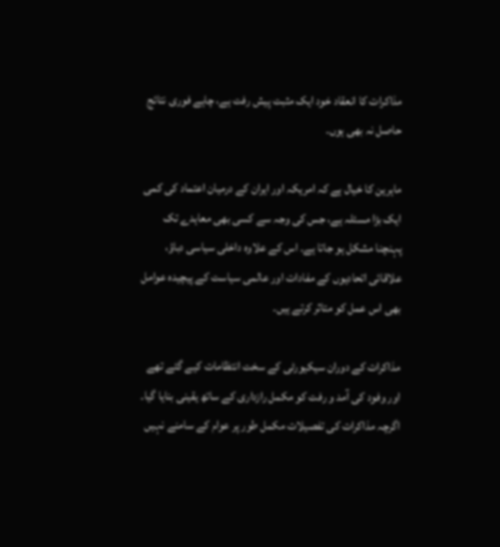مذاکرات کا انعقاد خود ایک مثبت پیش رفت ہے، چاہے فوری نتائج حاصل نہ بھی ہوں۔

ماہرین کا خیال ہے کہ امریکہ اور ایران کے درمیان اعتماد کی کمی ایک بڑا مسئلہ ہے، جس کی وجہ سے کسی بھی معاہدے تک پہنچنا مشکل ہو جاتا ہے۔ اس کے علاوہ داخلی سیاسی دباؤ، علاقائی اتحادیوں کے مفادات اور عالمی سیاست کے پیچیدہ عوامل بھی اس عمل کو متاثر کرتے ہیں۔

مذاکرات کے دوران سیکیورٹی کے سخت انتظامات کیے گئے تھے اور وفود کی آمد و رفت کو مکمل رازداری کے ساتھ یقینی بنایا گیا۔ اگرچہ مذاکرات کی تفصیلات مکمل طور پر عوام کے سامنے نہیں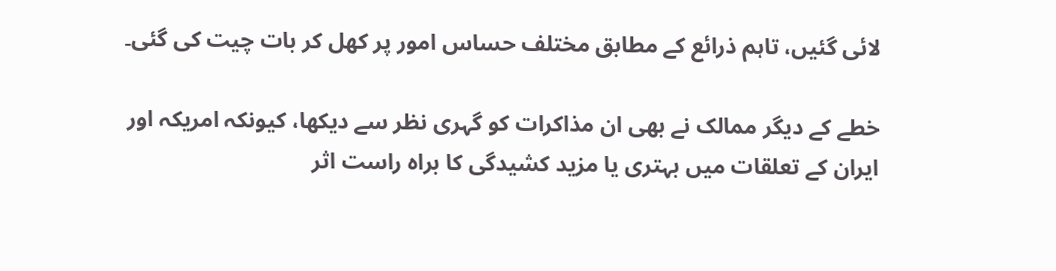لائی گئیں، تاہم ذرائع کے مطابق مختلف حساس امور پر کھل کر بات چیت کی گئی۔

خطے کے دیگر ممالک نے بھی ان مذاکرات کو گہری نظر سے دیکھا، کیونکہ امریکہ اور ایران کے تعلقات میں بہتری یا مزید کشیدگی کا براہ راست اثر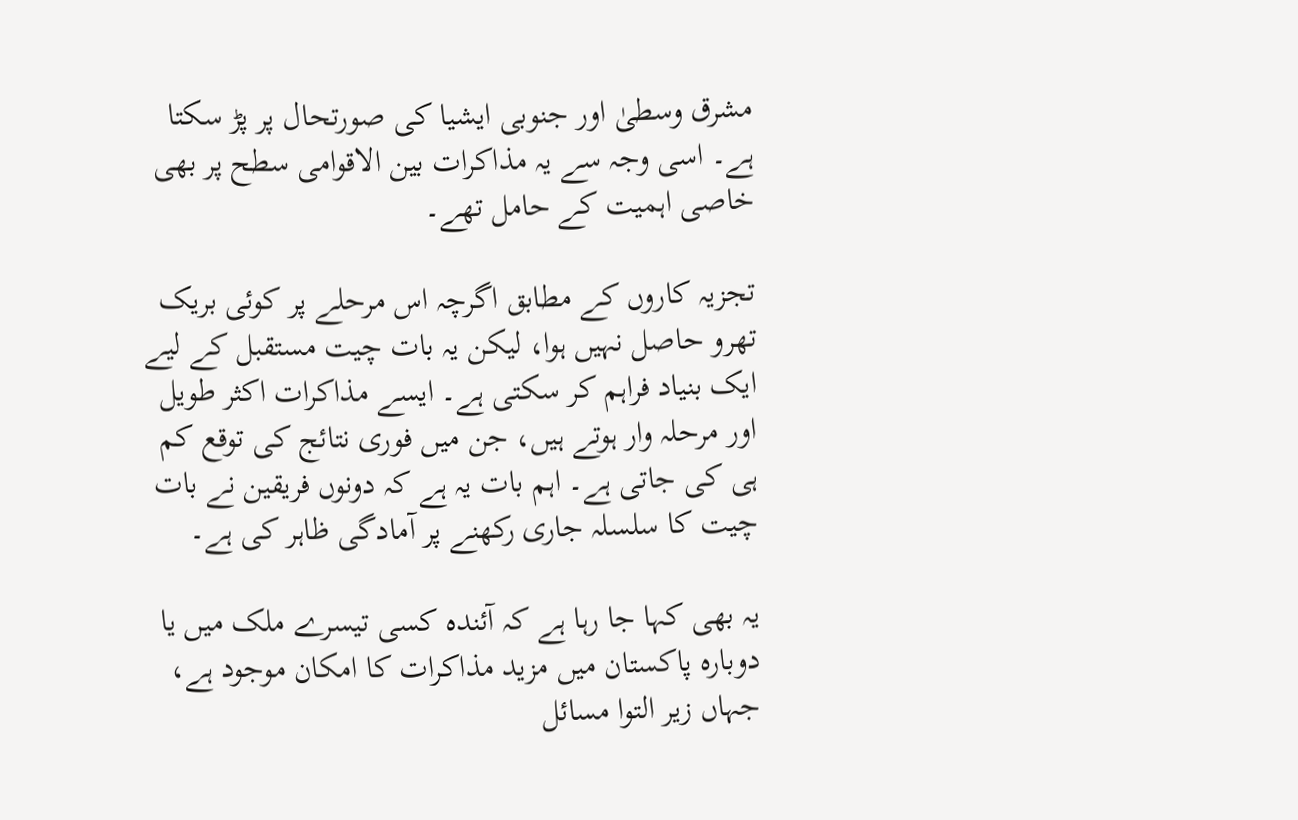مشرق وسطیٰ اور جنوبی ایشیا کی صورتحال پر پڑ سکتا ہے۔ اسی وجہ سے یہ مذاکرات بین الاقوامی سطح پر بھی خاصی اہمیت کے حامل تھے۔

تجزیہ کاروں کے مطابق اگرچہ اس مرحلے پر کوئی بریک تھرو حاصل نہیں ہوا، لیکن یہ بات چیت مستقبل کے لیے ایک بنیاد فراہم کر سکتی ہے۔ ایسے مذاکرات اکثر طویل اور مرحلہ وار ہوتے ہیں، جن میں فوری نتائج کی توقع کم ہی کی جاتی ہے۔ اہم بات یہ ہے کہ دونوں فریقین نے بات چیت کا سلسلہ جاری رکھنے پر آمادگی ظاہر کی ہے۔

یہ بھی کہا جا رہا ہے کہ آئندہ کسی تیسرے ملک میں یا دوبارہ پاکستان میں مزید مذاکرات کا امکان موجود ہے، جہاں زیر التوا مسائل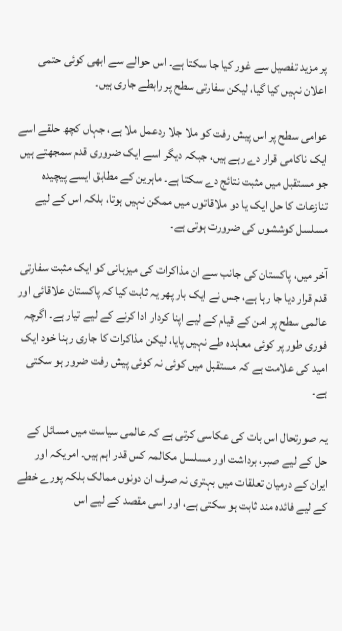پر مزید تفصیل سے غور کیا جا سکتا ہے۔ اس حوالے سے ابھی کوئی حتمی اعلان نہیں کیا گیا، لیکن سفارتی سطح پر رابطے جاری ہیں۔

عوامی سطح پر اس پیش رفت کو ملا جلا ردعمل ملا ہے، جہاں کچھ حلقے اسے ایک ناکامی قرار دے رہے ہیں، جبکہ دیگر اسے ایک ضروری قدم سمجھتے ہیں جو مستقبل میں مثبت نتائج دے سکتا ہے۔ ماہرین کے مطابق ایسے پیچیدہ تنازعات کا حل ایک یا دو ملاقاتوں میں ممکن نہیں ہوتا، بلکہ اس کے لیے مسلسل کوششوں کی ضرورت ہوتی ہے۔

آخر میں، پاکستان کی جانب سے ان مذاکرات کی میزبانی کو ایک مثبت سفارتی قدم قرار دیا جا رہا ہے، جس نے ایک بار پھر یہ ثابت کیا کہ پاکستان علاقائی اور عالمی سطح پر امن کے قیام کے لیے اپنا کردار ادا کرنے کے لیے تیار ہے۔ اگرچہ فوری طور پر کوئی معاہدہ طے نہیں پایا، لیکن مذاکرات کا جاری رہنا خود ایک امید کی علامت ہے کہ مستقبل میں کوئی نہ کوئی پیش رفت ضرور ہو سکتی ہے۔

یہ صورتحال اس بات کی عکاسی کرتی ہے کہ عالمی سیاست میں مسائل کے حل کے لیے صبر، برداشت اور مسلسل مکالمہ کس قدر اہم ہیں۔ امریکہ اور ایران کے درمیان تعلقات میں بہتری نہ صرف ان دونوں ممالک بلکہ پورے خطے کے لیے فائدہ مند ثابت ہو سکتی ہے، اور اسی مقصد کے لیے اس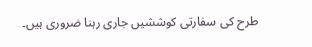طرح کی سفارتی کوششیں جاری رہنا ضروری ہیں۔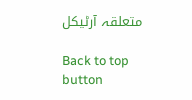متعلقہ آرٹیکل

Back to top button